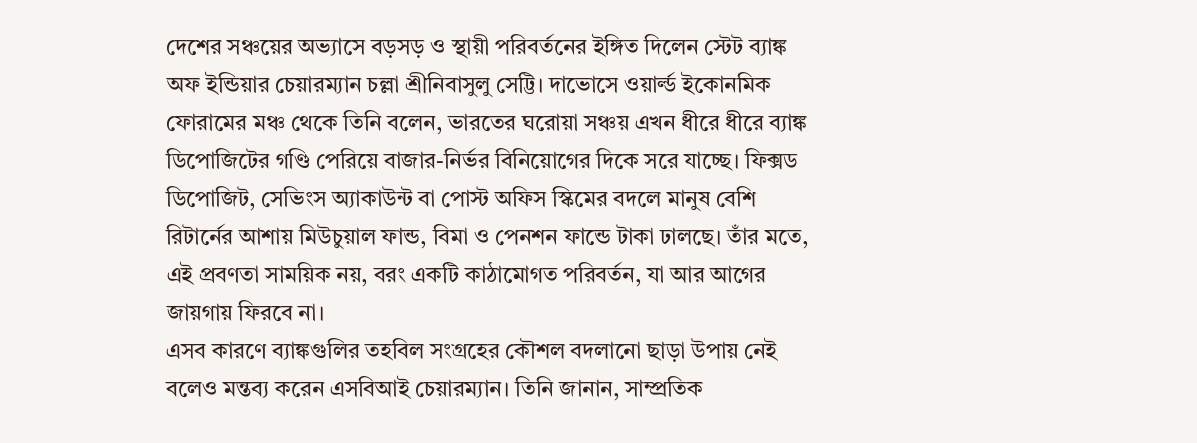দেশের সঞ্চয়ের অভ্যাসে বড়সড় ও স্থায়ী পরিবর্তনের ইঙ্গিত দিলেন স্টেট ব্যাঙ্ক অফ ইন্ডিয়ার চেয়ারম্যান চল্লা শ্রীনিবাসুলু সেট্টি। দাভোসে ওয়ার্ল্ড ইকোনমিক ফোরামের মঞ্চ থেকে তিনি বলেন, ভারতের ঘরোয়া সঞ্চয় এখন ধীরে ধীরে ব্যাঙ্ক ডিপোজিটের গণ্ডি পেরিয়ে বাজার-নির্ভর বিনিয়োগের দিকে সরে যাচ্ছে। ফিক্সড ডিপোজিট, সেভিংস অ্যাকাউন্ট বা পোস্ট অফিস স্কিমের বদলে মানুষ বেশি রিটার্নের আশায় মিউচুয়াল ফান্ড, বিমা ও পেনশন ফান্ডে টাকা ঢালছে। তাঁর মতে, এই প্রবণতা সাময়িক নয়, বরং একটি কাঠামোগত পরিবর্তন, যা আর আগের জায়গায় ফিরবে না।
এসব কারণে ব্যাঙ্কগুলির তহবিল সংগ্রহের কৌশল বদলানো ছাড়া উপায় নেই বলেও মন্তব্য করেন এসবিআই চেয়ারম্যান। তিনি জানান, সাম্প্রতিক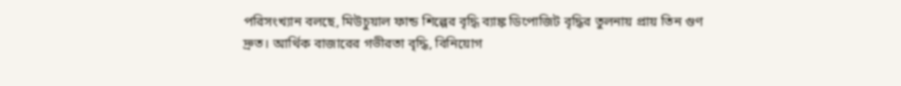পরিসংখ্যান বলছে, মিউচুয়াল ফান্ড শিল্পের বৃদ্ধি ব্যাঙ্ক ডিপোজিট বৃদ্ধির তুলনায় প্রায় তিন গুণ দ্রুত। আর্থিক বাজারের গভীরতা বৃদ্ধি, বিনিয়োগ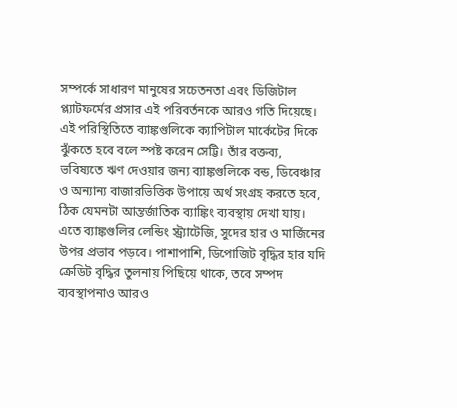সম্পর্কে সাধারণ মানুষের সচেতনতা এবং ডিজিটাল প্ল্যাটফর্মের প্রসার এই পরিবর্তনকে আরও গতি দিয়েছে।
এই পরিস্থিতিতে ব্যাঙ্কগুলিকে ক্যাপিটাল মার্কেটের দিকে ঝুঁকতে হবে বলে স্পষ্ট করেন সেট্টি। তাঁর বক্তব্য, ভবিষ্যতে ঋণ দেওয়ার জন্য ব্যাঙ্কগুলিকে বন্ড, ডিবেঞ্চার ও অন্যান্য বাজারভিত্তিক উপায়ে অর্থ সংগ্রহ করতে হবে, ঠিক যেমনটা আন্তর্জাতিক ব্যাঙ্কিং ব্যবস্থায় দেখা যায়। এতে ব্যাঙ্কগুলির লেন্ডিং স্ট্র্যাটেজি, সুদের হার ও মার্জিনের উপর প্রভাব পড়বে। পাশাপাশি, ডিপোজিট বৃদ্ধির হার যদি ক্রেডিট বৃদ্ধির তুলনায় পিছিয়ে থাকে, তবে সম্পদ ব্যবস্থাপনাও আরও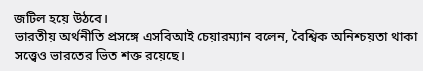জটিল হয়ে উঠবে।
ভারতীয় অর্থনীতি প্রসঙ্গে এসবিআই চেয়ারম্যান বলেন, বৈশ্বিক অনিশ্চয়তা থাকা সত্ত্বেও ভারতের ভিত শক্ত রয়েছে।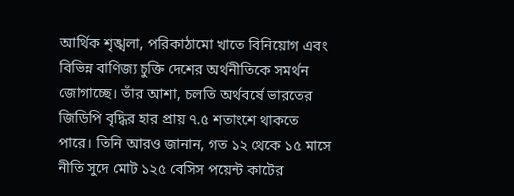আর্থিক শৃঙ্খলা, পরিকাঠামো খাতে বিনিয়োগ এবং বিভিন্ন বাণিজ্য চুক্তি দেশের অর্থনীতিকে সমর্থন জোগাচ্ছে। তাঁর আশা, চলতি অর্থবর্ষে ভারতের জিডিপি বৃদ্ধির হার প্রায় ৭.৫ শতাংশে থাকতে পারে। তিনি আরও জানান, গত ১২ থেকে ১৫ মাসে নীতি সুদে মোট ১২৫ বেসিস পয়েন্ট কাটের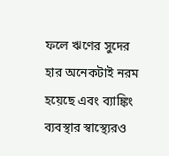ফলে ঋণের সুদের হার অনেকটাই নরম হয়েছে এবং ব্যাঙ্কিং ব্যবস্থার স্বাস্থ্যেরও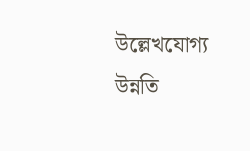উল্লেখযোগ্য উন্নতি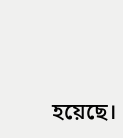হয়েছে।